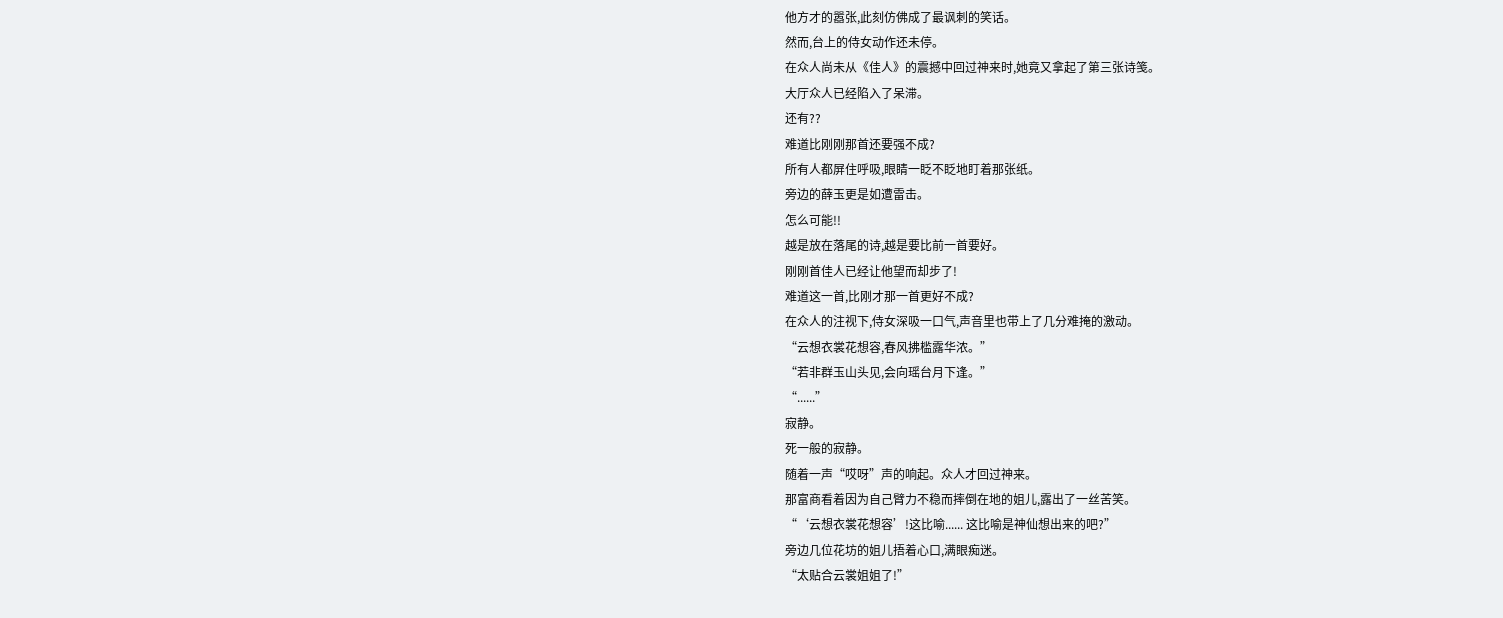他方才的嚣张,此刻仿佛成了最讽刺的笑话。
然而,台上的侍女动作还未停。
在众人尚未从《佳人》的震撼中回过神来时,她竟又拿起了第三张诗笺。
大厅众人已经陷入了呆滞。
还有??
难道比刚刚那首还要强不成?
所有人都屏住呼吸,眼睛一眨不眨地盯着那张纸。
旁边的薛玉更是如遭雷击。
怎么可能!!
越是放在落尾的诗,越是要比前一首要好。
刚刚首佳人已经让他望而却步了!
难道这一首,比刚才那一首更好不成?
在众人的注视下,侍女深吸一口气,声音里也带上了几分难掩的激动。
“云想衣裳花想容,春风拂槛露华浓。”
“若非群玉山头见,会向瑶台月下逢。”
“......”
寂静。
死一般的寂静。
随着一声“哎呀”声的响起。众人才回过神来。
那富商看着因为自己臂力不稳而摔倒在地的姐儿,露出了一丝苦笑。
“‘云想衣裳花想容’!这比喻...... 这比喻是神仙想出来的吧?”
旁边几位花坊的姐儿捂着心口,满眼痴迷。
“太贴合云裳姐姐了!”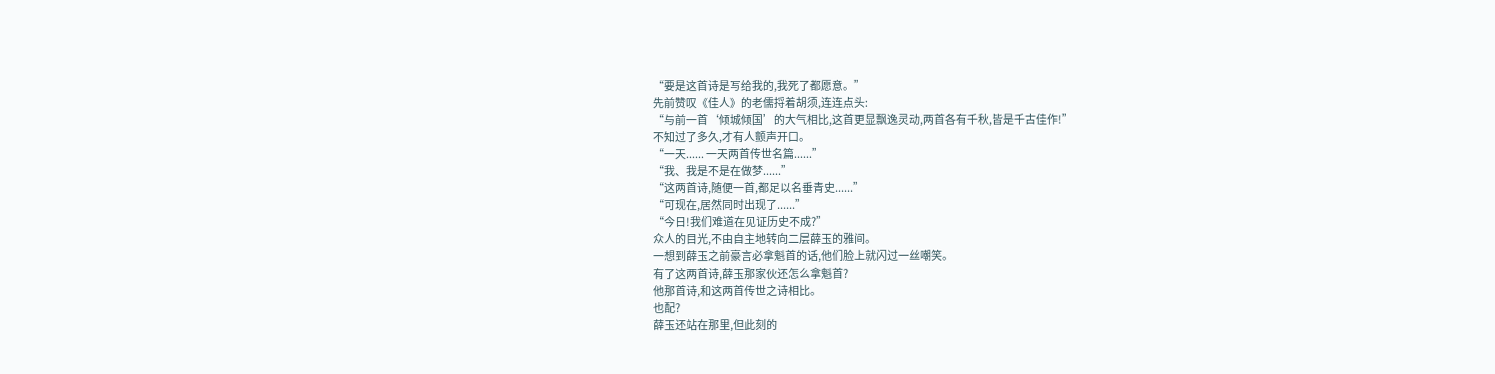“要是这首诗是写给我的,我死了都愿意。”
先前赞叹《佳人》的老儒捋着胡须,连连点头:
“与前一首‘倾城倾国’的大气相比,这首更显飘逸灵动,两首各有千秋,皆是千古佳作!”
不知过了多久,才有人颤声开口。
“一天...... 一天两首传世名篇......”
“我、我是不是在做梦......”
“这两首诗,随便一首,都足以名垂青史......”
“可现在,居然同时出现了......”
“今日!我们难道在见证历史不成?”
众人的目光,不由自主地转向二层薛玉的雅间。
一想到薛玉之前豪言必拿魁首的话,他们脸上就闪过一丝嘲笑。
有了这两首诗,薛玉那家伙还怎么拿魁首?
他那首诗,和这两首传世之诗相比。
也配?
薛玉还站在那里,但此刻的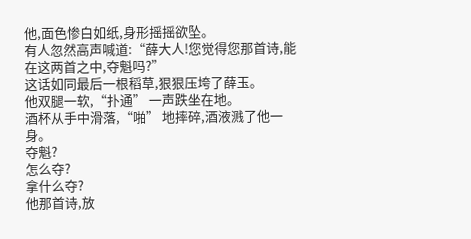他,面色惨白如纸,身形摇摇欲坠。
有人忽然高声喊道:“薛大人!您觉得您那首诗,能在这两首之中,夺魁吗?”
这话如同最后一根稻草,狠狠压垮了薛玉。
他双腿一软,“扑通” 一声跌坐在地。
酒杯从手中滑落,“啪” 地摔碎,酒液溅了他一身。
夺魁?
怎么夺?
拿什么夺?
他那首诗,放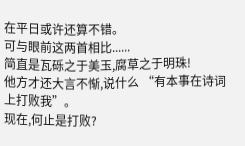在平日或许还算不错。
可与眼前这两首相比......
简直是瓦砾之于美玉,腐草之于明珠!
他方才还大言不惭,说什么 “有本事在诗词上打败我”。
现在,何止是打败?